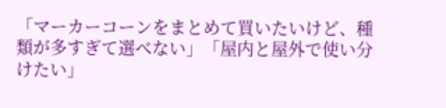「マーカーコーンをまとめて買いたいけど、種類が多すぎて選べない」「屋内と屋外で使い分けたい」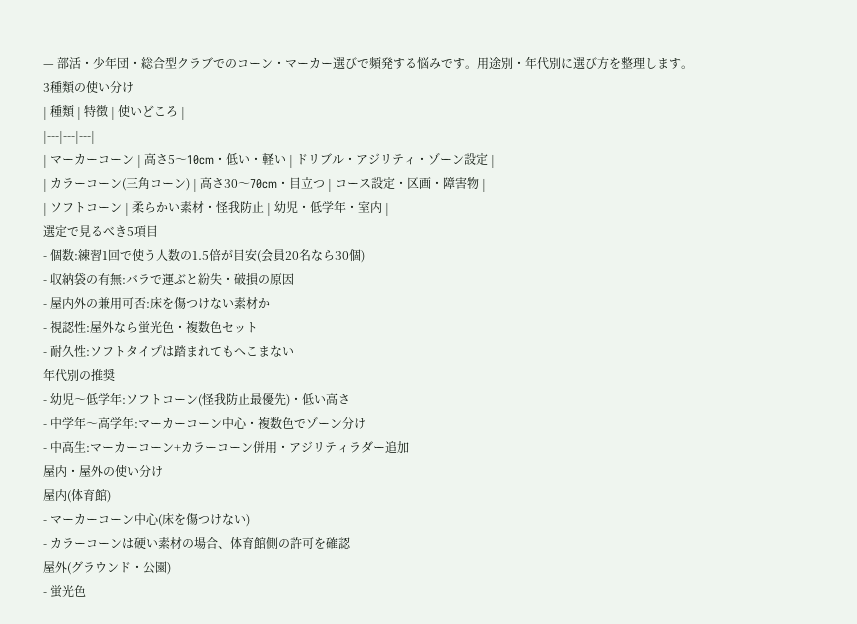— 部活・少年団・総合型クラブでのコーン・マーカー選びで頻発する悩みです。用途別・年代別に選び方を整理します。
3種類の使い分け
| 種類 | 特徴 | 使いどころ |
|---|---|---|
| マーカーコーン | 高さ5〜10cm・低い・軽い | ドリブル・アジリティ・ゾーン設定 |
| カラーコーン(三角コーン) | 高さ30〜70cm・目立つ | コース設定・区画・障害物 |
| ソフトコーン | 柔らかい素材・怪我防止 | 幼児・低学年・室内 |
選定で見るべき5項目
- 個数:練習1回で使う人数の1.5倍が目安(会員20名なら30個)
- 収納袋の有無:バラで運ぶと紛失・破損の原因
- 屋内外の兼用可否:床を傷つけない素材か
- 視認性:屋外なら蛍光色・複数色セット
- 耐久性:ソフトタイプは踏まれてもへこまない
年代別の推奨
- 幼児〜低学年:ソフトコーン(怪我防止最優先)・低い高さ
- 中学年〜高学年:マーカーコーン中心・複数色でゾーン分け
- 中高生:マーカーコーン+カラーコーン併用・アジリティラダー追加
屋内・屋外の使い分け
屋内(体育館)
- マーカーコーン中心(床を傷つけない)
- カラーコーンは硬い素材の場合、体育館側の許可を確認
屋外(グラウンド・公園)
- 蛍光色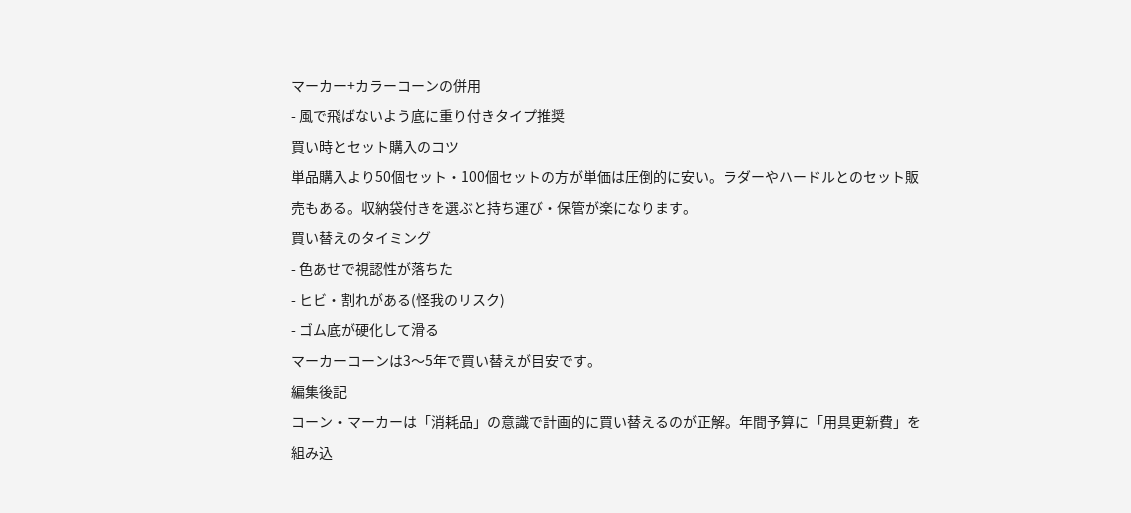マーカー+カラーコーンの併用
- 風で飛ばないよう底に重り付きタイプ推奨
買い時とセット購入のコツ
単品購入より50個セット・100個セットの方が単価は圧倒的に安い。ラダーやハードルとのセット販売もある。収納袋付きを選ぶと持ち運び・保管が楽になります。
買い替えのタイミング
- 色あせで視認性が落ちた
- ヒビ・割れがある(怪我のリスク)
- ゴム底が硬化して滑る
マーカーコーンは3〜5年で買い替えが目安です。
編集後記
コーン・マーカーは「消耗品」の意識で計画的に買い替えるのが正解。年間予算に「用具更新費」を組み込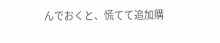んでおくと、慌てて追加購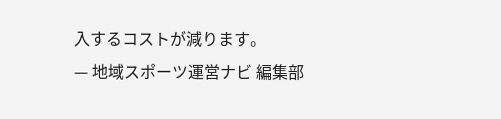入するコストが減ります。
— 地域スポーツ運営ナビ 編集部